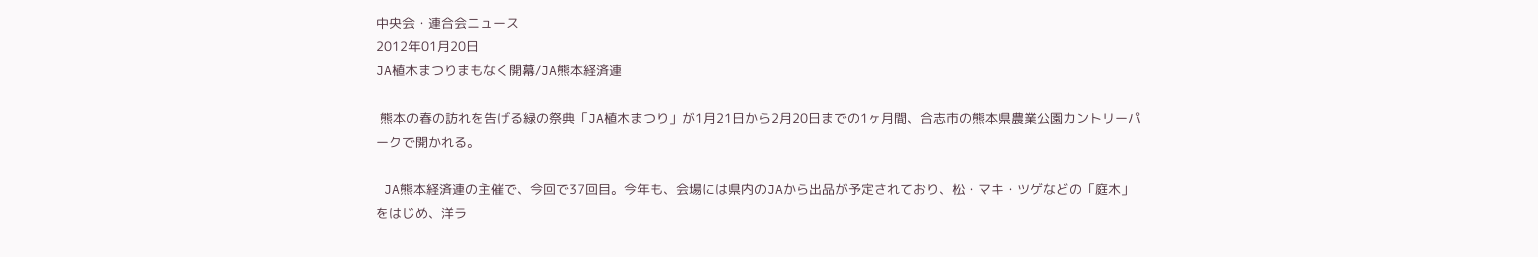中央会・連合会ニュース
2012年01月20日
JA植木まつりまもなく開幕/JA熊本経済連

 熊本の春の訪れを告げる緑の祭典「JA植木まつり」が1月21日から2月20日までの1ヶ月間、合志市の熊本県農業公園カントリーパークで開かれる。

 JA熊本経済連の主催で、今回で37回目。今年も、会場には県内のJAから出品が予定されており、松・マキ・ツゲなどの「庭木」をはじめ、洋ラ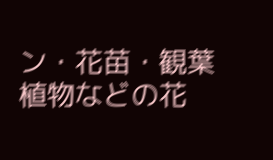ン・花苗・観葉植物などの花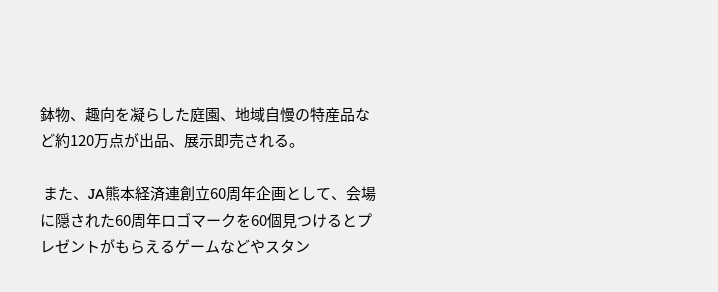鉢物、趣向を凝らした庭園、地域自慢の特産品など約120万点が出品、展示即売される。

 また、JA熊本経済連創立60周年企画として、会場に隠された60周年ロゴマークを60個見つけるとプレゼントがもらえるゲームなどやスタン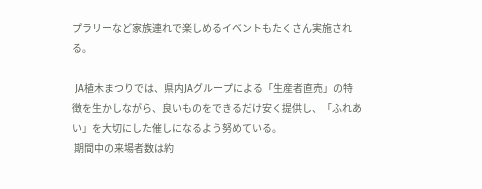プラリーなど家族連れで楽しめるイベントもたくさん実施される。

 JA植木まつりでは、県内JAグループによる「生産者直売」の特徴を生かしながら、良いものをできるだけ安く提供し、「ふれあい」を大切にした催しになるよう努めている。
 期間中の来場者数は約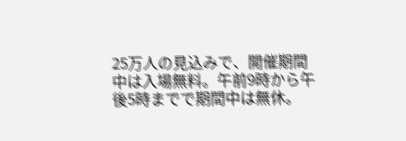25万人の見込みで、開催期間中は入場無料。午前9時から午後5時までで期間中は無休。